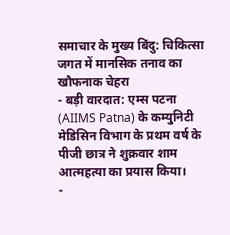समाचार के मुख्य बिंदु: चिकित्सा जगत में मानसिक तनाव का खौफनाक चेहरा
- बड़ी वारदात: एम्स पटना (AIIMS Patna) के कम्युनिटी मेडिसिन विभाग के प्रथम वर्ष के पीजी छात्र ने शुक्रवार शाम आत्महत्या का प्रयास किया।
-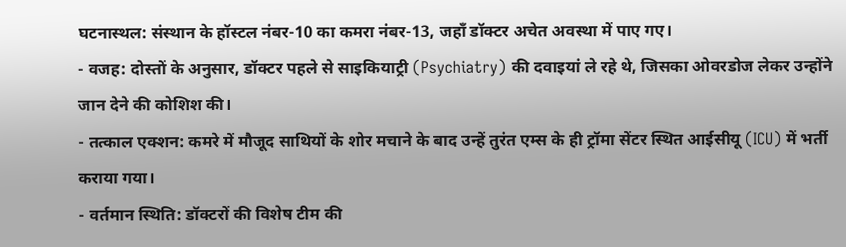घटनास्थल: संस्थान के हॉस्टल नंबर-10 का कमरा नंबर-13, जहाँ डॉक्टर अचेत अवस्था में पाए गए।
- वजह: दोस्तों के अनुसार, डॉक्टर पहले से साइकियाट्री (Psychiatry) की दवाइयां ले रहे थे, जिसका ओवरडोज लेकर उन्होंने जान देने की कोशिश की।
- तत्काल एक्शन: कमरे में मौजूद साथियों के शोर मचाने के बाद उन्हें तुरंत एम्स के ही ट्रॉमा सेंटर स्थित आईसीयू (ICU) में भर्ती कराया गया।
- वर्तमान स्थिति: डॉक्टरों की विशेष टीम की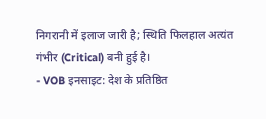निगरानी में इलाज जारी है; स्थिति फिलहाल अत्यंत गंभीर (Critical) बनी हुई है।
- VOB इनसाइट: देश के प्रतिष्ठित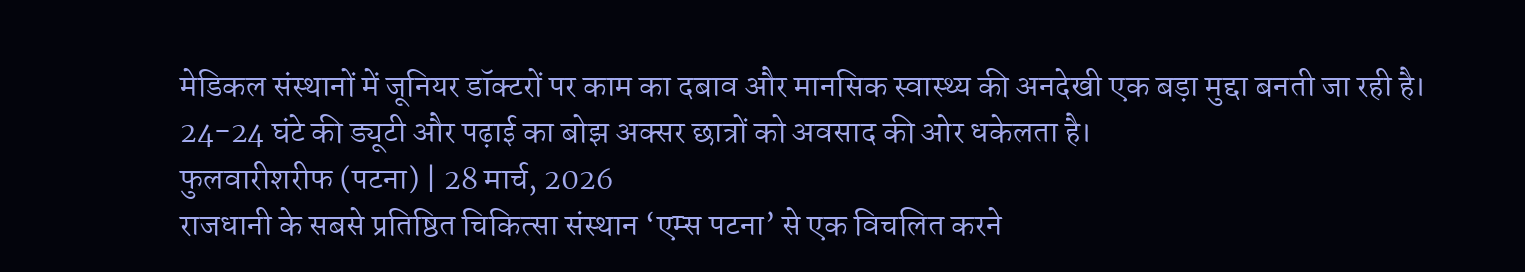मेडिकल संस्थानों में जूनियर डॉक्टरों पर काम का दबाव और मानसिक स्वास्थ्य की अनदेखी एक बड़ा मुद्दा बनती जा रही है। 24-24 घंटे की ड्यूटी और पढ़ाई का बोझ अक्सर छात्रों को अवसाद की ओर धकेलता है।
फुलवारीशरीफ (पटना) | 28 मार्च, 2026
राजधानी के सबसे प्रतिष्ठित चिकित्सा संस्थान ‘एम्स पटना’ से एक विचलित करने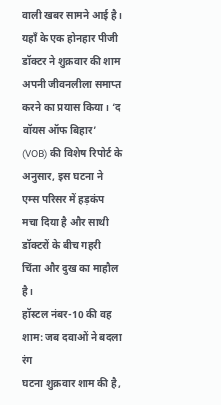वाली खबर सामने आई है। यहाँ के एक होनहार पीजी डॉक्टर ने शुक्रवार की शाम अपनी जीवनलीला समाप्त करने का प्रयास किया। ‘द वॉयस ऑफ बिहार’ (VOB) की विशेष रिपोर्ट के अनुसार, इस घटना ने एम्स परिसर में हड़कंप मचा दिया है और साथी डॉक्टरों के बीच गहरी चिंता और दुख का माहौल है।
हॉस्टल नंबर-10 की वह शाम: जब दवाओं ने बदला रंग
घटना शुक्रवार शाम की है,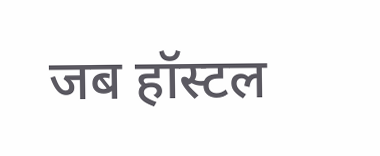जब हॉस्टल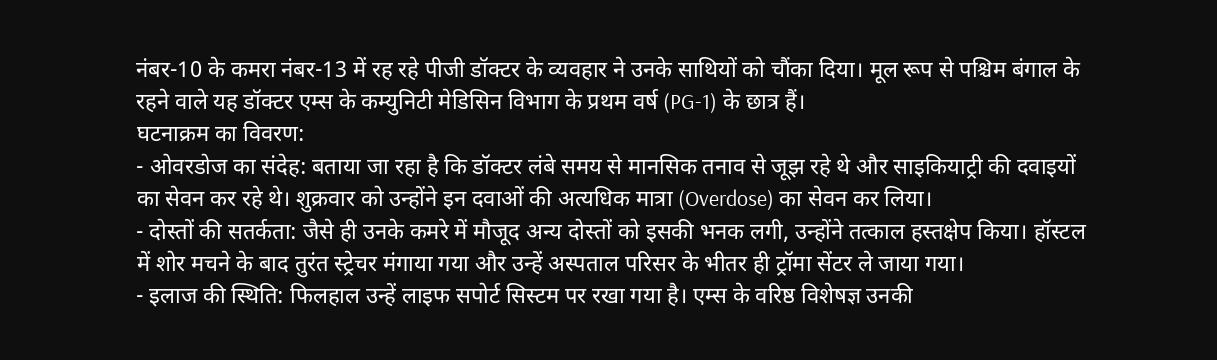नंबर-10 के कमरा नंबर-13 में रह रहे पीजी डॉक्टर के व्यवहार ने उनके साथियों को चौंका दिया। मूल रूप से पश्चिम बंगाल के रहने वाले यह डॉक्टर एम्स के कम्युनिटी मेडिसिन विभाग के प्रथम वर्ष (PG-1) के छात्र हैं।
घटनाक्रम का विवरण:
- ओवरडोज का संदेह: बताया जा रहा है कि डॉक्टर लंबे समय से मानसिक तनाव से जूझ रहे थे और साइकियाट्री की दवाइयों का सेवन कर रहे थे। शुक्रवार को उन्होंने इन दवाओं की अत्यधिक मात्रा (Overdose) का सेवन कर लिया।
- दोस्तों की सतर्कता: जैसे ही उनके कमरे में मौजूद अन्य दोस्तों को इसकी भनक लगी, उन्होंने तत्काल हस्तक्षेप किया। हॉस्टल में शोर मचने के बाद तुरंत स्ट्रेचर मंगाया गया और उन्हें अस्पताल परिसर के भीतर ही ट्रॉमा सेंटर ले जाया गया।
- इलाज की स्थिति: फिलहाल उन्हें लाइफ सपोर्ट सिस्टम पर रखा गया है। एम्स के वरिष्ठ विशेषज्ञ उनकी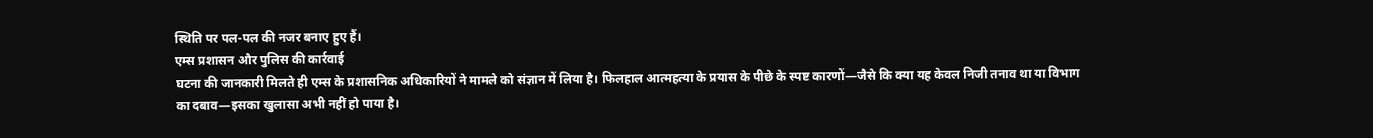स्थिति पर पल-पल की नजर बनाए हुए हैं।
एम्स प्रशासन और पुलिस की कार्रवाई
घटना की जानकारी मिलते ही एम्स के प्रशासनिक अधिकारियों ने मामले को संज्ञान में लिया है। फिलहाल आत्महत्या के प्रयास के पीछे के स्पष्ट कारणों—जैसे कि क्या यह केवल निजी तनाव था या विभाग का दबाव—इसका खुलासा अभी नहीं हो पाया है।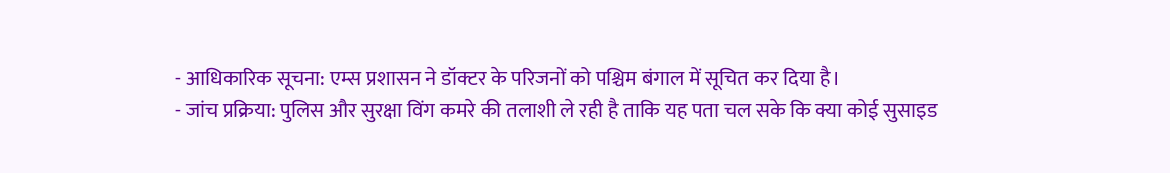- आधिकारिक सूचना: एम्स प्रशासन ने डॉक्टर के परिजनों को पश्चिम बंगाल में सूचित कर दिया है।
- जांच प्रक्रिया: पुलिस और सुरक्षा विंग कमरे की तलाशी ले रही है ताकि यह पता चल सके कि क्या कोई सुसाइड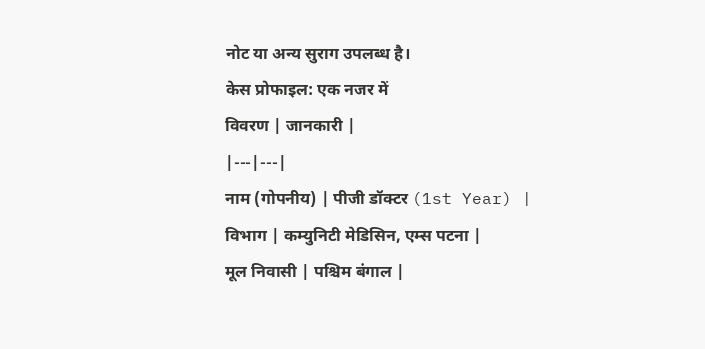नोट या अन्य सुराग उपलब्ध है।
केस प्रोफाइल: एक नजर में
विवरण | जानकारी |
|---|---|
नाम (गोपनीय) | पीजी डॉक्टर (1st Year) |
विभाग | कम्युनिटी मेडिसिन, एम्स पटना |
मूल निवासी | पश्चिम बंगाल |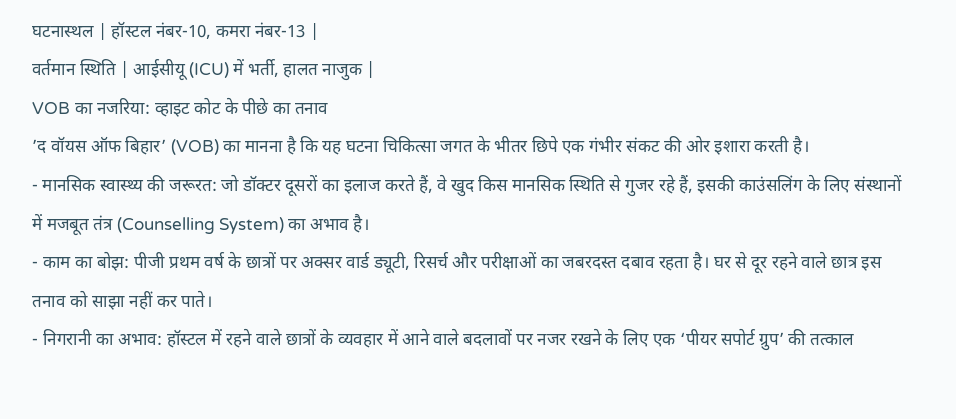घटनास्थल | हॉस्टल नंबर-10, कमरा नंबर-13 |
वर्तमान स्थिति | आईसीयू (ICU) में भर्ती, हालत नाजुक |
VOB का नजरिया: व्हाइट कोट के पीछे का तनाव
’द वॉयस ऑफ बिहार’ (VOB) का मानना है कि यह घटना चिकित्सा जगत के भीतर छिपे एक गंभीर संकट की ओर इशारा करती है।
- मानसिक स्वास्थ्य की जरूरत: जो डॉक्टर दूसरों का इलाज करते हैं, वे खुद किस मानसिक स्थिति से गुजर रहे हैं, इसकी काउंसलिंग के लिए संस्थानों में मजबूत तंत्र (Counselling System) का अभाव है।
- काम का बोझ: पीजी प्रथम वर्ष के छात्रों पर अक्सर वार्ड ड्यूटी, रिसर्च और परीक्षाओं का जबरदस्त दबाव रहता है। घर से दूर रहने वाले छात्र इस तनाव को साझा नहीं कर पाते।
- निगरानी का अभाव: हॉस्टल में रहने वाले छात्रों के व्यवहार में आने वाले बदलावों पर नजर रखने के लिए एक ‘पीयर सपोर्ट ग्रुप’ की तत्काल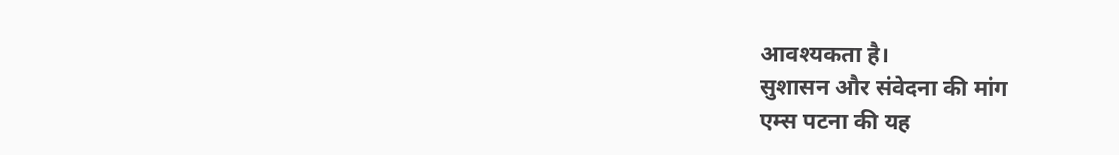आवश्यकता है।
सुशासन और संवेदना की मांग
एम्स पटना की यह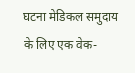घटना मेडिकल समुदाय के लिए एक वेक-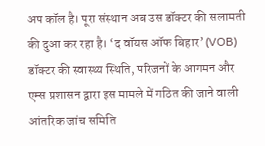अप कॉल है। पूरा संस्थान अब उस डॉक्टर की सलामती की दुआ कर रहा है। ‘द वॉयस ऑफ बिहार’ (VOB) डॉक्टर की स्वास्थ्य स्थिति, परिजनों के आगमन और एम्स प्रशासन द्वारा इस मामले में गठित की जाने वाली आंतरिक जांच समिति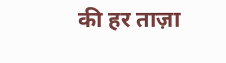की हर ताज़ा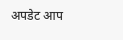अपडेट आप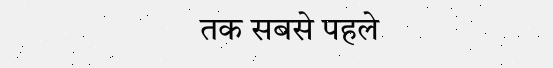तक सबसे पहले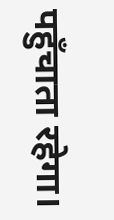पहुँचाता रहेगा।